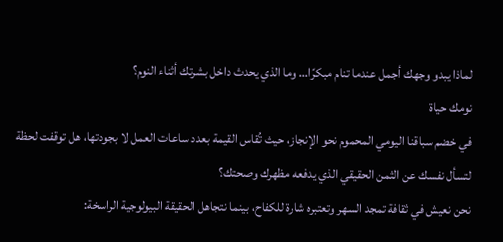لماذا يبدو وجهك أجمل عندما تنام مبكرًا… وما الذي يحدث داخل بشرتك أثناء النوم؟
نومك حياة
في خضم سباقنا اليومي المحموم نحو الإنجاز، حيث تُقاس القيمة بعدد ساعات العمل لا بجودتها، هل توقفت لحظة لتسأل نفسك عن الثمن الحقيقي الذي يدفعه مظهرك وصحتك؟
نحن نعيش في ثقافة تمجد السهر وتعتبره شارة للكفاح، بينما نتجاهل الحقيقة البيولوجية الراسخة: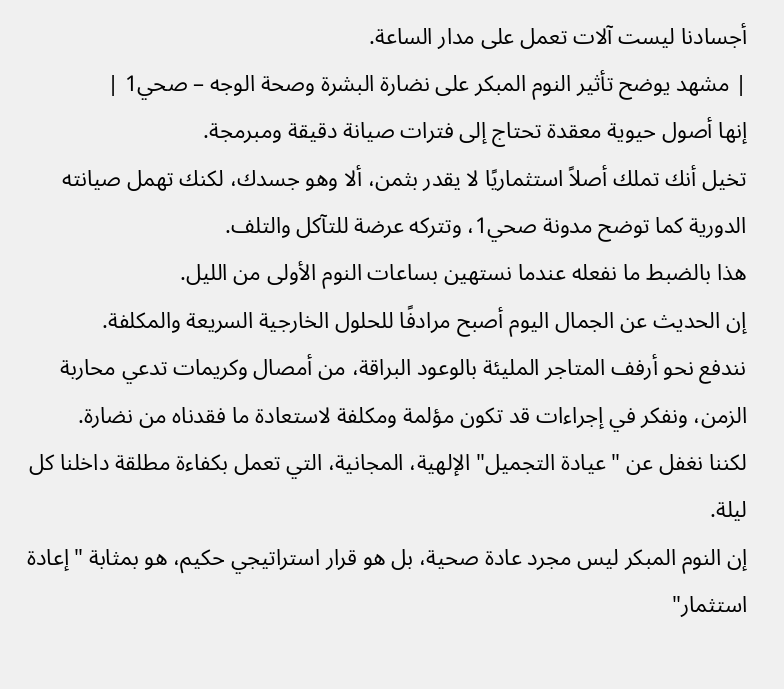أجسادنا ليست آلات تعمل على مدار الساعة.
| مشهد يوضح تأثير النوم المبكر على نضارة البشرة وصحة الوجه – صحي1 |
إنها أصول حيوية معقدة تحتاج إلى فترات صيانة دقيقة ومبرمجة.
تخيل أنك تملك أصلاً استثماريًا لا يقدر بثمن، ألا وهو جسدك، لكنك تهمل صيانته الدورية كما توضح مدونة صحي1، وتتركه عرضة للتآكل والتلف.
هذا بالضبط ما نفعله عندما نستهين بساعات النوم الأولى من الليل.
إن الحديث عن الجمال اليوم أصبح مرادفًا للحلول الخارجية السريعة والمكلفة.
نندفع نحو أرفف المتاجر المليئة بالوعود البراقة، من أمصال وكريمات تدعي محاربة الزمن، ونفكر في إجراءات قد تكون مؤلمة ومكلفة لاستعادة ما فقدناه من نضارة.
لكننا نغفل عن "عيادة التجميل" الإلهية، المجانية، التي تعمل بكفاءة مطلقة داخلنا كل ليلة.
إن النوم المبكر ليس مجرد عادة صحية، بل هو قرار استراتيجي حكيم، هو بمثابة "إعادة استثمار"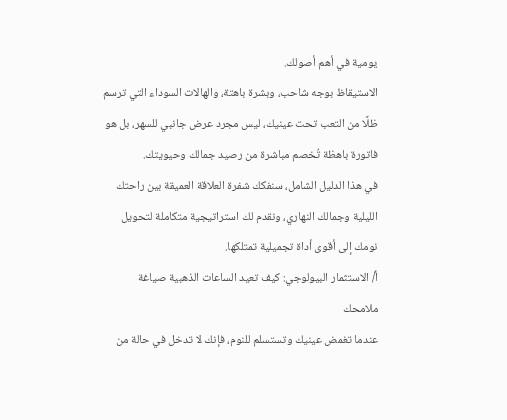يومية في أهم أصولك.
الاستيقاظ بوجه شاحب، وبشرة باهتة، والهالات السوداء التي ترسم ظلًا من التعب تحت عينيك، ليس مجرد عرض جانبي للسهر، بل هو فاتورة باهظة تُخصم مباشرة من رصيد جمالك وحيويتك.
في هذا الدليل الشامل، سنفكك شفرة العلاقة العميقة بين راحتك الليلية وجمالك النهاري، ونقدم لك استراتيجية متكاملة لتحويل نومك إلى أقوى أداة تجميلية تمتلكها.
أ/ الاستثمار البيولوجي: كيف تعيد الساعات الذهبية صياغة ملامحك
عندما تغمض عينيك وتستسلم للنوم، فإنك لا تدخل في حالة من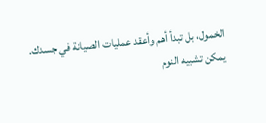الخمول، بل تبدأ أهم وأعقد عمليات الصيانة في جسدك.
يمكن تشبيه النوم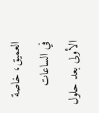العميق، خاصة في الساعات الأولى بعد حلول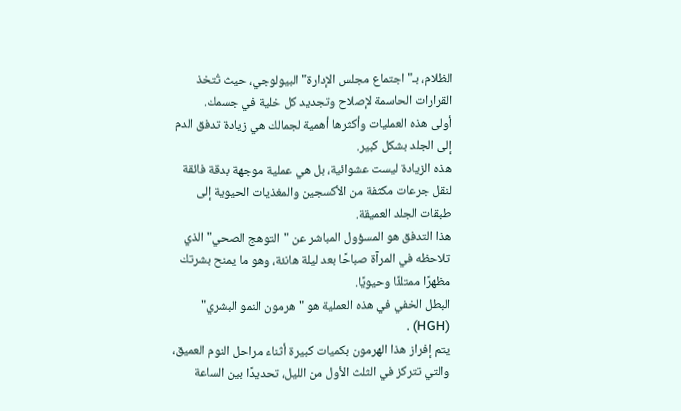الظلام، بـ"اجتماع مجلس الإدارة" البيولوجي، حيث تُتخذ القرارات الحاسمة لإصلاح وتجديد كل خلية في جسمك.
أولى هذه العمليات وأكثرها أهمية لجمالك هي زيادة تدفق الدم إلى الجلد بشكل كبير.
هذه الزيادة ليست عشوائية، بل هي عملية موجهة بدقة فائقة لنقل جرعات مكثفة من الأكسجين والمغذيات الحيوية إلى طبقات الجلد العميقة.
هذا التدفق هو المسؤول المباشر عن "التوهج الصحي" الذي تلاحظه في المرآة صباحًا بعد ليلة هانئة، وهو ما يمنح بشرتك مظهرًا ممتلئًا وحيويًا.
البطل الخفي في هذه العملية هو "هرمون النمو البشري" (HGH) .
يتم إفراز هذا الهرمون بكميات كبيرة أثناء مراحل النوم العميق، والتي تتركز في الثلث الأول من الليل، تحديدًا بين الساعة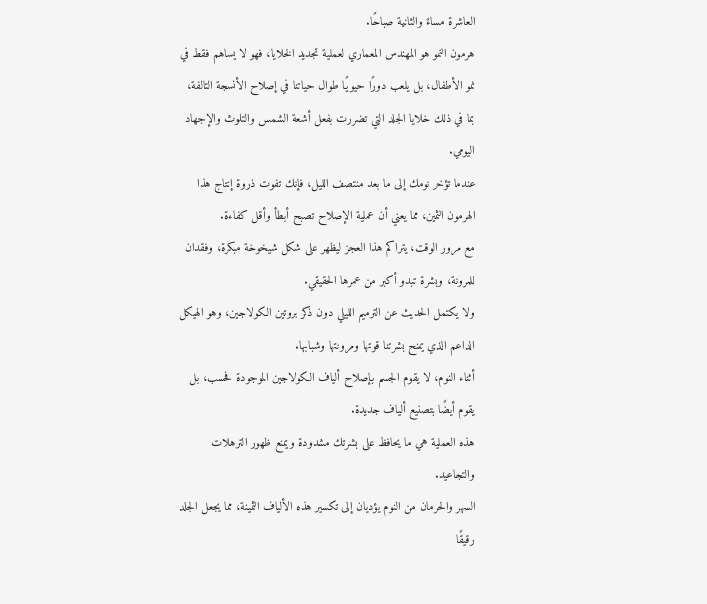العاشرة مساءً والثانية صباحًا.
هرمون النمو هو المهندس المعماري لعملية تجديد الخلايا، فهو لا يساهم فقط في نمو الأطفال، بل يلعب دورًا حيويًا طوال حياتنا في إصلاح الأنسجة التالفة، بما في ذلك خلايا الجلد التي تضررت بفعل أشعة الشمس والتلوث والإجهاد اليومي.
عندما تؤخر نومك إلى ما بعد منتصف الليل، فإنك تفوت ذروة إنتاج هذا الهرمون الثمين، مما يعني أن عملية الإصلاح تصبح أبطأ وأقل كفاءة.
مع مرور الوقت، يتراكم هذا العجز ليظهر على شكل شيخوخة مبكرة، وفقدان للمرونة، وبشرة تبدو أكبر من عمرها الحقيقي.
ولا يكتمل الحديث عن الترميم الليلي دون ذكر بروتين الكولاجين، وهو الهيكل الداعم الذي يمنح بشرتنا قوتها ومرونتها وشبابها.
أثناء النوم، لا يقوم الجسم بإصلاح ألياف الكولاجين الموجودة فحسب، بل يقوم أيضًا بتصنيع ألياف جديدة.
هذه العملية هي ما يحافظ على بشرتك مشدودة ويمنع ظهور الترهلات والتجاعيد.
السهر والحرمان من النوم يؤديان إلى تكسير هذه الألياف الثمينة، مما يجعل الجلد رقيقًا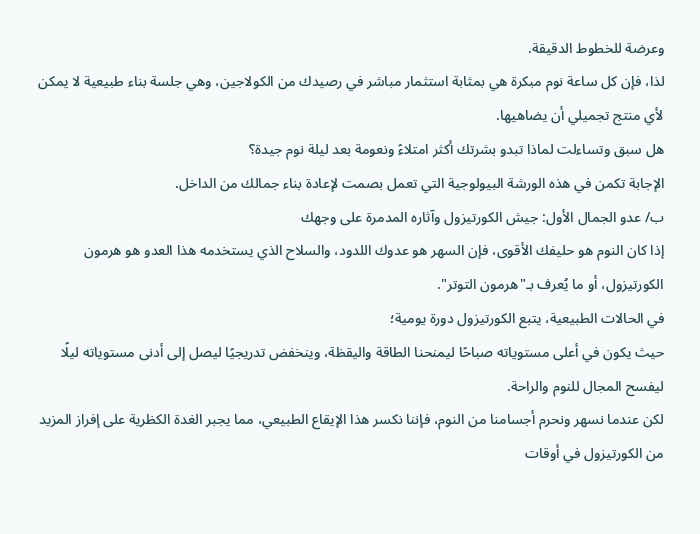وعرضة للخطوط الدقيقة.
لذا، فإن كل ساعة نوم مبكرة هي بمثابة استثمار مباشر في رصيدك من الكولاجين، وهي جلسة بناء طبيعية لا يمكن لأي منتج تجميلي أن يضاهيها.
هل سبق وتساءلت لماذا تبدو بشرتك أكثر امتلاءً ونعومة بعد ليلة نوم جيدة؟
الإجابة تكمن في هذه الورشة البيولوجية التي تعمل بصمت لإعادة بناء جمالك من الداخل.
ب/ عدو الجمال الأول: جيش الكورتيزول وآثاره المدمرة على وجهك
إذا كان النوم هو حليفك الأقوى، فإن السهر هو عدوك اللدود، والسلاح الذي يستخدمه هذا العدو هو هرمون الكورتيزول، أو ما يُعرف بـ"هرمون التوتر".
في الحالات الطبيعية، يتبع الكورتيزول دورة يومية؛
حيث يكون في أعلى مستوياته صباحًا ليمنحنا الطاقة واليقظة، وينخفض تدريجيًا ليصل إلى أدنى مستوياته ليلًا ليفسح المجال للنوم والراحة.
لكن عندما نسهر ونحرم أجسامنا من النوم، فإننا نكسر هذا الإيقاع الطبيعي، مما يجبر الغدة الكظرية على إفراز المزيد من الكورتيزول في أوقات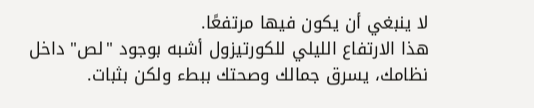لا ينبغي أن يكون فيها مرتفعًا.
هذا الارتفاع الليلي للكورتيزول أشبه بوجود "لص" داخل نظامك، يسرق جمالك وصحتك ببطء ولكن بثبات.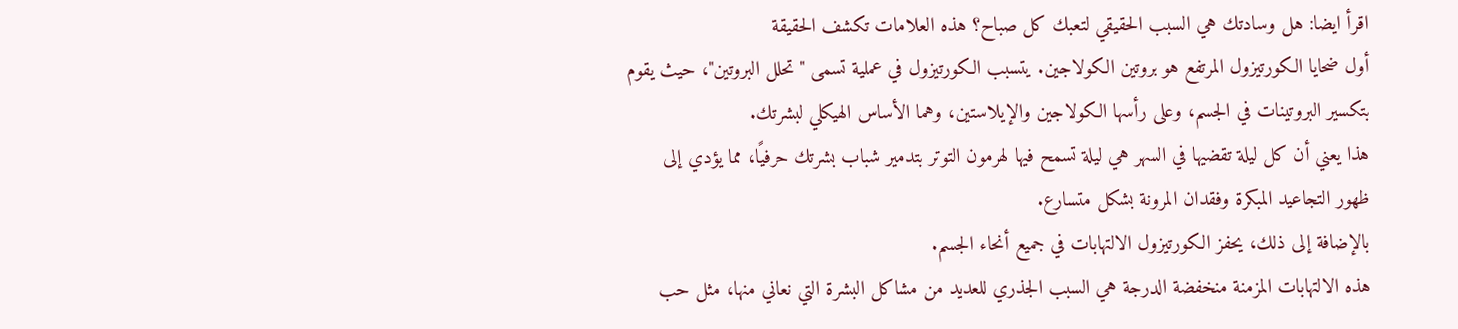اقرأ ايضا: هل وسادتك هي السبب الحقيقي لتعبك كل صباح؟ هذه العلامات تكشف الحقيقة
أول ضحايا الكورتيزول المرتفع هو بروتين الكولاجين. يتسبب الكورتيزول في عملية تسمى "تحلل البروتين"، حيث يقوم بتكسير البروتينات في الجسم، وعلى رأسها الكولاجين والإيلاستين، وهما الأساس الهيكلي لبشرتك.
هذا يعني أن كل ليلة تقضيها في السهر هي ليلة تسمح فيها لهرمون التوتر بتدمير شباب بشرتك حرفيًا، مما يؤدي إلى ظهور التجاعيد المبكرة وفقدان المرونة بشكل متسارع.
بالإضافة إلى ذلك، يحفز الكورتيزول الالتهابات في جميع أنحاء الجسم.
هذه الالتهابات المزمنة منخفضة الدرجة هي السبب الجذري للعديد من مشاكل البشرة التي نعاني منها، مثل حب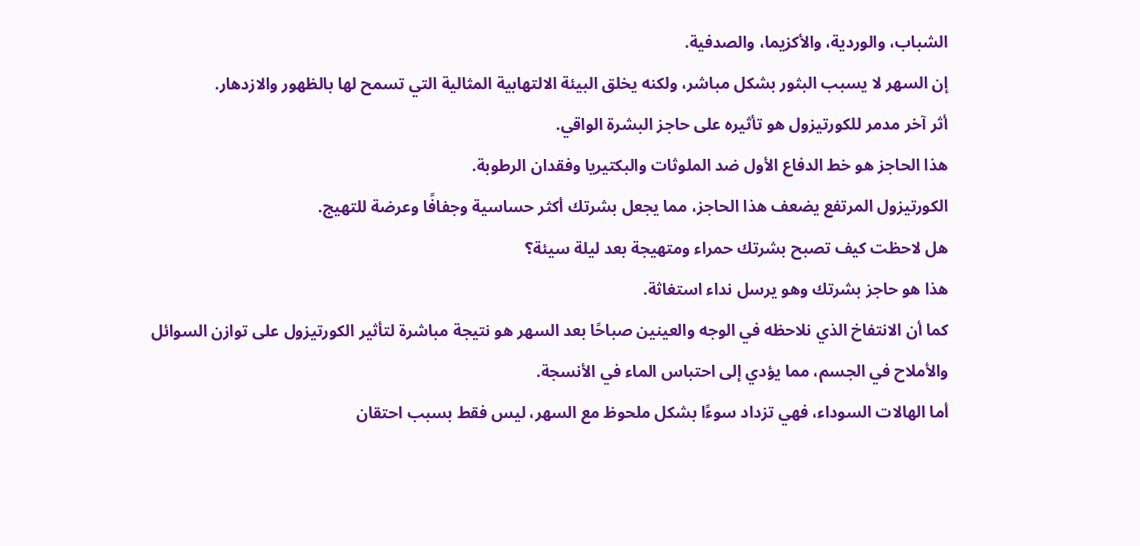الشباب، والوردية، والأكزيما، والصدفية.
إن السهر لا يسبب البثور بشكل مباشر، ولكنه يخلق البيئة الالتهابية المثالية التي تسمح لها بالظهور والازدهار.
أثر آخر مدمر للكورتيزول هو تأثيره على حاجز البشرة الواقي.
هذا الحاجز هو خط الدفاع الأول ضد الملوثات والبكتيريا وفقدان الرطوبة.
الكورتيزول المرتفع يضعف هذا الحاجز، مما يجعل بشرتك أكثر حساسية وجفافًا وعرضة للتهيج.
هل لاحظت كيف تصبح بشرتك حمراء ومتهيجة بعد ليلة سيئة؟
هذا هو حاجز بشرتك وهو يرسل نداء استغاثة.
كما أن الانتفاخ الذي نلاحظه في الوجه والعينين صباحًا بعد السهر هو نتيجة مباشرة لتأثير الكورتيزول على توازن السوائل والأملاح في الجسم، مما يؤدي إلى احتباس الماء في الأنسجة.
أما الهالات السوداء، فهي تزداد سوءًا بشكل ملحوظ مع السهر، ليس فقط بسبب احتقان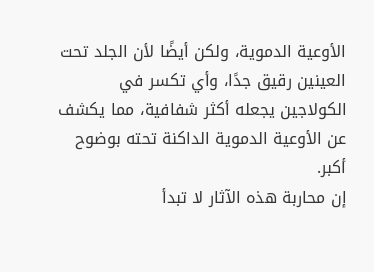الأوعية الدموية، ولكن أيضًا لأن الجلد تحت العينين رقيق جدًا، وأي تكسر في الكولاجين يجعله أكثر شفافية، مما يكشف عن الأوعية الدموية الداكنة تحته بوضوح أكبر.
إن محاربة هذه الآثار لا تبدأ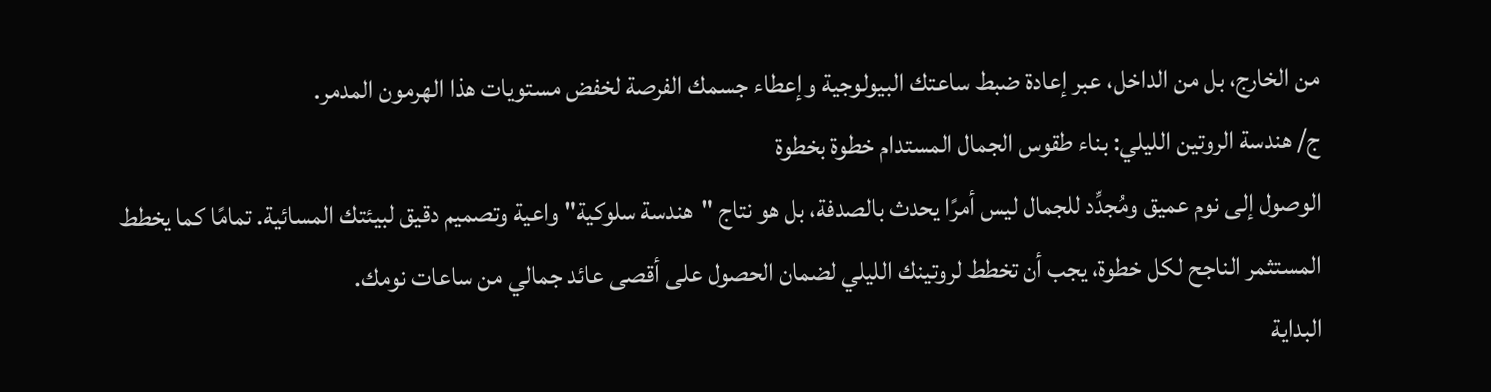من الخارج، بل من الداخل، عبر إعادة ضبط ساعتك البيولوجية وإعطاء جسمك الفرصة لخفض مستويات هذا الهرمون المدمر.
ج/ هندسة الروتين الليلي: بناء طقوس الجمال المستدام خطوة بخطوة
الوصول إلى نوم عميق ومُجدِّد للجمال ليس أمرًا يحدث بالصدفة، بل هو نتاج "هندسة سلوكية" واعية وتصميم دقيق لبيئتك المسائية. تمامًا كما يخطط المستثمر الناجح لكل خطوة، يجب أن تخطط لروتينك الليلي لضمان الحصول على أقصى عائد جمالي من ساعات نومك.
البداية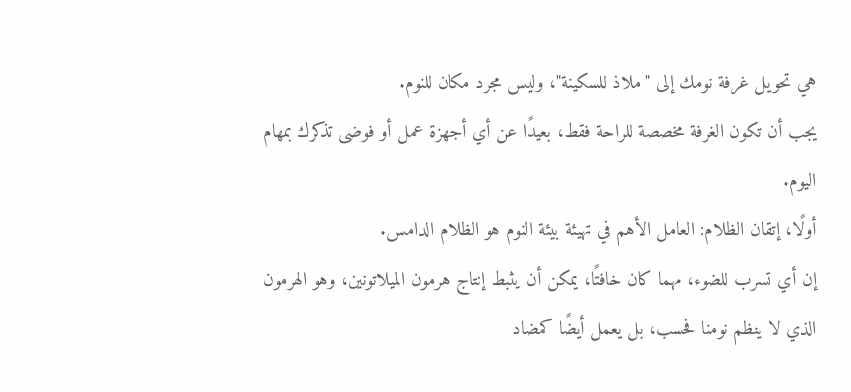هي تحويل غرفة نومك إلى "ملاذ للسكينة"، وليس مجرد مكان للنوم.
يجب أن تكون الغرفة مخصصة للراحة فقط، بعيدًا عن أي أجهزة عمل أو فوضى تذكرك بمهام اليوم.
أولًا، إتقان الظلام: العامل الأهم في تهيئة بيئة النوم هو الظلام الدامس.
إن أي تسرب للضوء، مهما كان خافتًا، يمكن أن يثبط إنتاج هرمون الميلاتونين، وهو الهرمون الذي لا ينظم نومنا فحسب، بل يعمل أيضًا كمضاد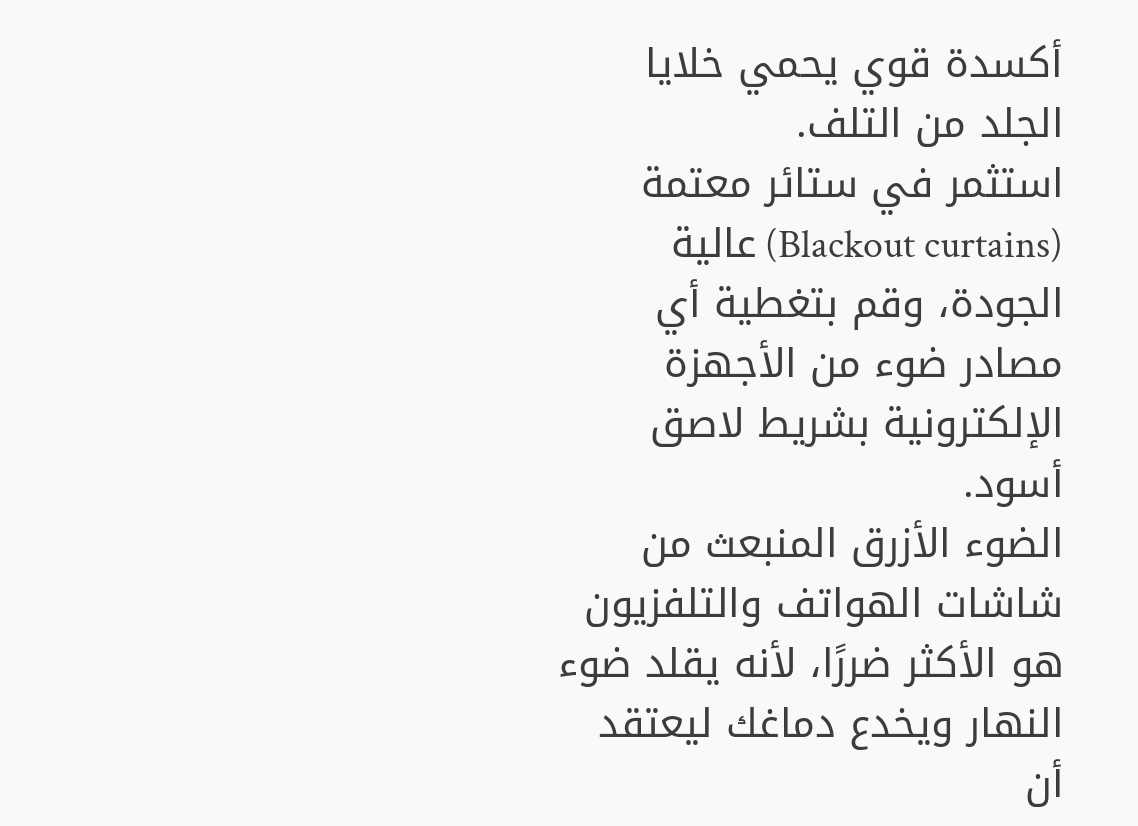أكسدة قوي يحمي خلايا الجلد من التلف.
استثمر في ستائر معتمة (Blackout curtains) عالية الجودة، وقم بتغطية أي مصادر ضوء من الأجهزة الإلكترونية بشريط لاصق أسود.
الضوء الأزرق المنبعث من شاشات الهواتف والتلفزيون هو الأكثر ضررًا، لأنه يقلد ضوء النهار ويخدع دماغك ليعتقد أن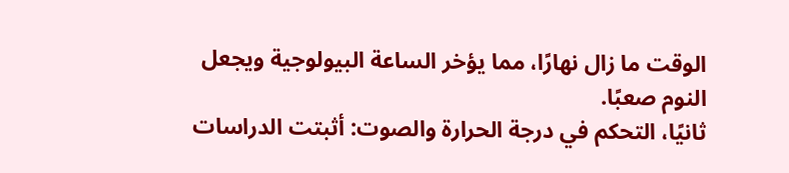الوقت ما زال نهارًا، مما يؤخر الساعة البيولوجية ويجعل النوم صعبًا.
ثانيًا، التحكم في درجة الحرارة والصوت: أثبتت الدراسات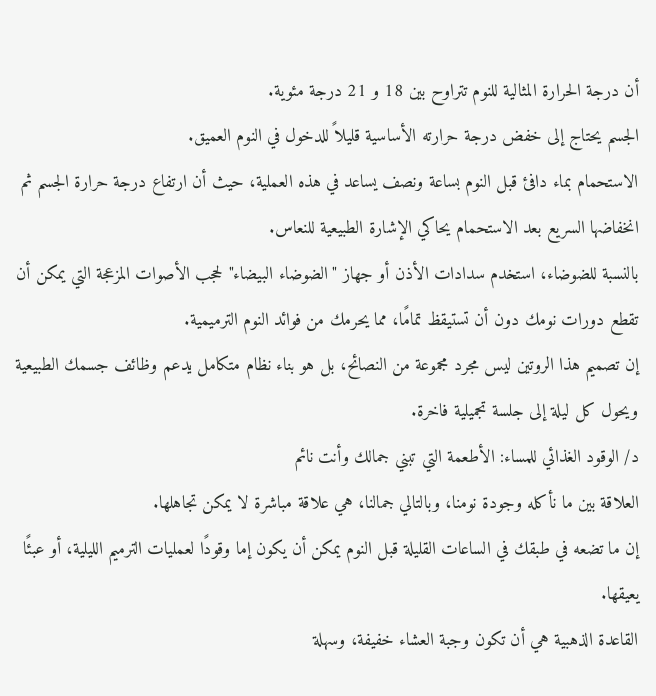أن درجة الحرارة المثالية للنوم تتراوح بين 18 و 21 درجة مئوية.
الجسم يحتاج إلى خفض درجة حرارته الأساسية قليلاً للدخول في النوم العميق.
الاستحمام بماء دافئ قبل النوم بساعة ونصف يساعد في هذه العملية، حيث أن ارتفاع درجة حرارة الجسم ثم انخفاضها السريع بعد الاستحمام يحاكي الإشارة الطبيعية للنعاس.
بالنسبة للضوضاء، استخدم سدادات الأذن أو جهاز "الضوضاء البيضاء" لحجب الأصوات المزعجة التي يمكن أن تقطع دورات نومك دون أن تستيقظ تمامًا، مما يحرمك من فوائد النوم الترميمية.
إن تصميم هذا الروتين ليس مجرد مجموعة من النصائح، بل هو بناء نظام متكامل يدعم وظائف جسمك الطبيعية ويحول كل ليلة إلى جلسة تجميلية فاخرة.
د/ الوقود الغذائي للمساء: الأطعمة التي تبني جمالك وأنت نائم
العلاقة بين ما نأكله وجودة نومنا، وبالتالي جمالنا، هي علاقة مباشرة لا يمكن تجاهلها.
إن ما تضعه في طبقك في الساعات القليلة قبل النوم يمكن أن يكون إما وقودًا لعمليات الترميم الليلية، أو عبئًا يعيقها.
القاعدة الذهبية هي أن تكون وجبة العشاء خفيفة، وسهلة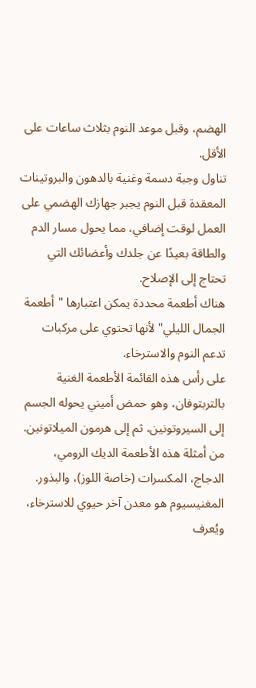الهضم، وقبل موعد النوم بثلاث ساعات على الأقل.
تناول وجبة دسمة وغنية بالدهون والبروتينات المعقدة قبل النوم يجبر جهازك الهضمي على العمل لوقت إضافي، مما يحول مسار الدم والطاقة بعيدًا عن جلدك وأعضائك التي تحتاج إلى الإصلاح.
هناك أطعمة محددة يمكن اعتبارها "أطعمة الجمال الليلي" لأنها تحتوي على مركبات تدعم النوم والاسترخاء.
على رأس هذه القائمة الأطعمة الغنية بالتربتوفان، وهو حمض أميني يحوله الجسم إلى السيروتونين، ثم إلى هرمون الميلاتونين.
من أمثلة هذه الأطعمة الديك الرومي، الدجاج، المكسرات (خاصة اللوز)، والبذور.
المغنيسيوم هو معدن آخر حيوي للاسترخاء، ويُعرف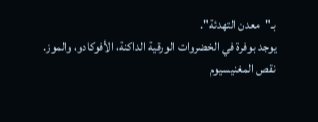بـ"معدن التهدئة".
يوجد بوفرة في الخضروات الورقية الداكنة، الأفوكادو، والموز.
نقص المغنيسيوم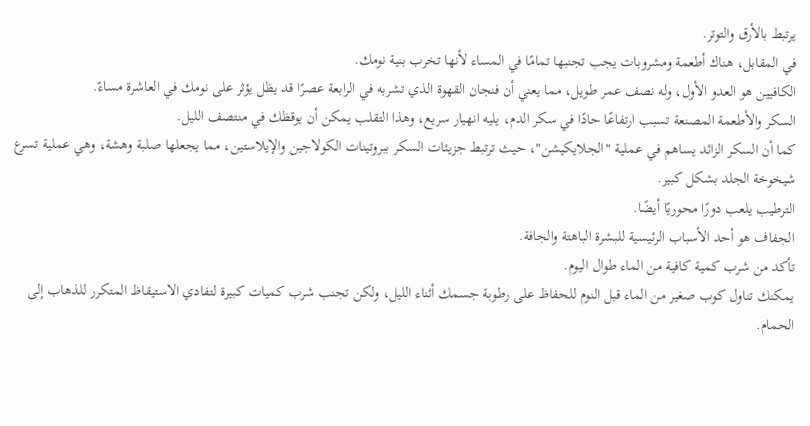يرتبط بالأرق والتوتر.
في المقابل، هناك أطعمة ومشروبات يجب تجنبها تمامًا في المساء لأنها تخرب بنية نومك.
الكافيين هو العدو الأول، وله نصف عمر طويل، مما يعني أن فنجان القهوة الذي تشربه في الرابعة عصرًا قد يظل يؤثر على نومك في العاشرة مساءً.
السكر والأطعمة المصنعة تسبب ارتفاعًا حادًا في سكر الدم، يليه انهيار سريع، وهذا التقلب يمكن أن يوقظك في منتصف الليل.
كما أن السكر الزائد يساهم في عملية "الجلايكيشن"، حيث ترتبط جزيئات السكر ببروتينات الكولاجين والإيلاستين، مما يجعلها صلبة وهشة، وهي عملية تسرع شيخوخة الجلد بشكل كبير.
الترطيب يلعب دورًا محوريًا أيضًا.
الجفاف هو أحد الأسباب الرئيسية للبشرة الباهتة والجافة.
تأكد من شرب كمية كافية من الماء طوال اليوم.
يمكنك تناول كوب صغير من الماء قبل النوم للحفاظ على رطوبة جسمك أثناء الليل، ولكن تجنب شرب كميات كبيرة لتفادي الاستيقاظ المتكرر للذهاب إلى الحمام.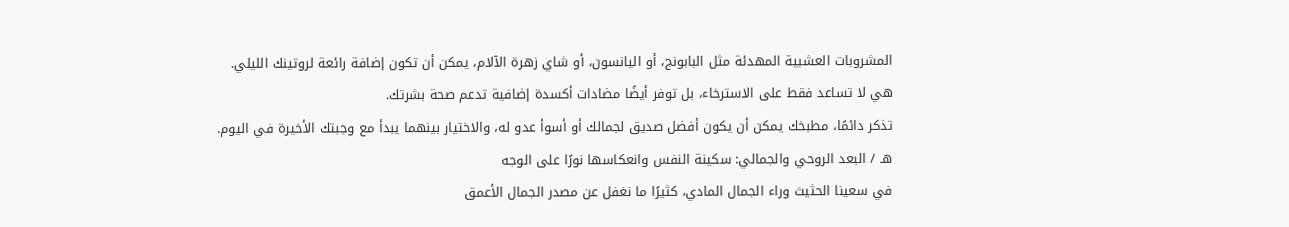المشروبات العشبية المهدئة مثل البابونج، أو اليانسون، أو شاي زهرة الآلام، يمكن أن تكون إضافة رائعة لروتينك الليلي.
هي لا تساعد فقط على الاسترخاء، بل توفر أيضًا مضادات أكسدة إضافية تدعم صحة بشرتك.
تذكر دائمًا، مطبخك يمكن أن يكون أفضل صديق لجمالك أو أسوأ عدو له، والاختيار بينهما يبدأ مع وجبتك الأخيرة في اليوم.
هـ / البعد الروحي والجمالي: سكينة النفس وانعكاسها نورًا على الوجه
في سعينا الحثيث وراء الجمال المادي، كثيرًا ما نغفل عن مصدر الجمال الأعمق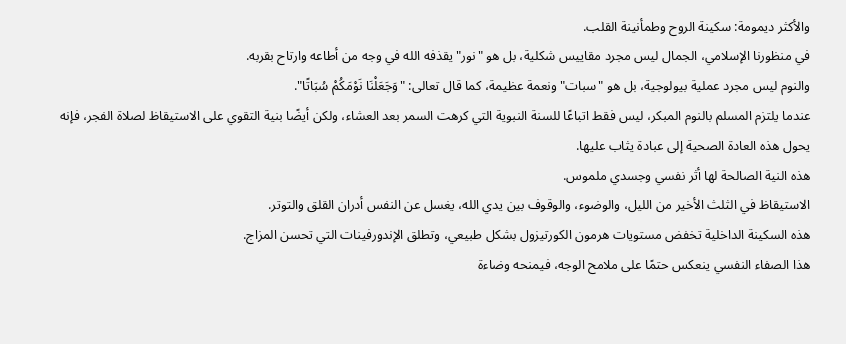والأكثر ديمومة: سكينة الروح وطمأنينة القلب.
في منظورنا الإسلامي، الجمال ليس مجرد مقاييس شكلية، بل هو "نور" يقذفه الله في وجه من أطاعه وارتاح بقربه.
والنوم ليس مجرد عملية بيولوجية، بل هو "سبات" ونعمة عظيمة، كما قال تعالى: "وَجَعَلْنَا نَوْمَكُمْ سُبَاتًا".
عندما يلتزم المسلم بالنوم المبكر، ليس فقط اتباعًا للسنة النبوية التي كرهت السمر بعد العشاء، ولكن أيضًا بنية التقوي على الاستيقاظ لصلاة الفجر، فإنه يحول هذه العادة الصحية إلى عبادة يثاب عليها.
هذه النية الصالحة لها أثر نفسي وجسدي ملموس.
الاستيقاظ في الثلث الأخير من الليل، والوضوء، والوقوف بين يدي الله، يغسل عن النفس أدران القلق والتوتر.
هذه السكينة الداخلية تخفض مستويات هرمون الكورتيزول بشكل طبيعي، وتطلق الإندورفينات التي تحسن المزاج.
هذا الصفاء النفسي ينعكس حتمًا على ملامح الوجه، فيمنحه وضاءة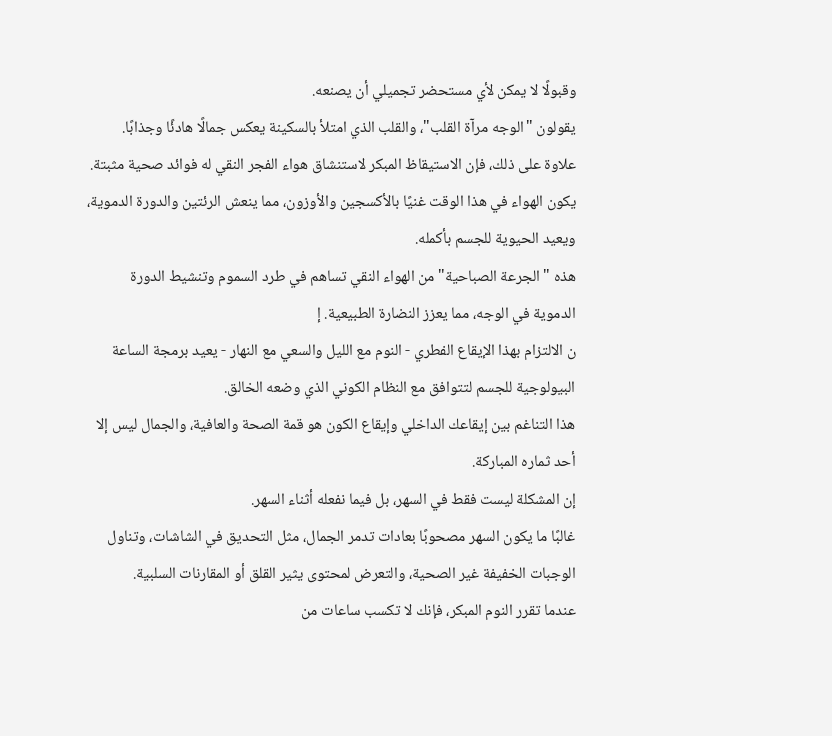وقبولًا لا يمكن لأي مستحضر تجميلي أن يصنعه.
يقولون "الوجه مرآة القلب"، والقلب الذي امتلأ بالسكينة يعكس جمالًا هادئًا وجذابًا.
علاوة على ذلك، فإن الاستيقاظ المبكر لاستنشاق هواء الفجر النقي له فوائد صحية مثبتة.
يكون الهواء في هذا الوقت غنيًا بالأكسجين والأوزون، مما ينعش الرئتين والدورة الدموية، ويعيد الحيوية للجسم بأكمله.
هذه "الجرعة الصباحية" من الهواء النقي تساهم في طرد السموم وتنشيط الدورة الدموية في الوجه، مما يعزز النضارة الطبيعية. إ
ن الالتزام بهذا الإيقاع الفطري - النوم مع الليل والسعي مع النهار - يعيد برمجة الساعة البيولوجية للجسم لتتوافق مع النظام الكوني الذي وضعه الخالق.
هذا التناغم بين إيقاعك الداخلي وإيقاع الكون هو قمة الصحة والعافية، والجمال ليس إلا أحد ثماره المباركة.
إن المشكلة ليست فقط في السهر، بل فيما نفعله أثناء السهر.
غالبًا ما يكون السهر مصحوبًا بعادات تدمر الجمال، مثل التحديق في الشاشات، وتناول الوجبات الخفيفة غير الصحية، والتعرض لمحتوى يثير القلق أو المقارنات السلبية.
عندما تقرر النوم المبكر، فإنك لا تكسب ساعات من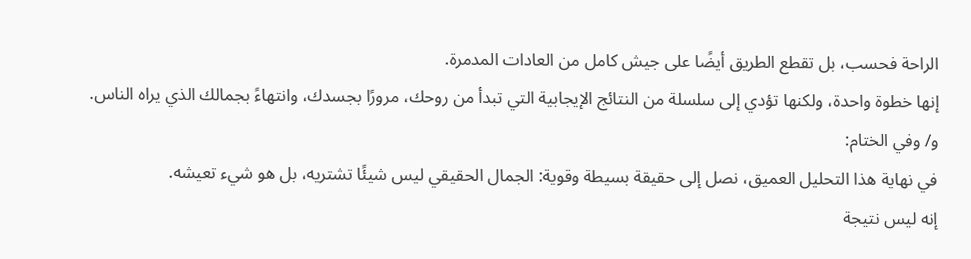الراحة فحسب، بل تقطع الطريق أيضًا على جيش كامل من العادات المدمرة.
إنها خطوة واحدة، ولكنها تؤدي إلى سلسلة من النتائج الإيجابية التي تبدأ من روحك، مرورًا بجسدك، وانتهاءً بجمالك الذي يراه الناس.
و/ وفي الختام:
في نهاية هذا التحليل العميق، نصل إلى حقيقة بسيطة وقوية: الجمال الحقيقي ليس شيئًا تشتريه، بل هو شيء تعيشه.
إنه ليس نتيجة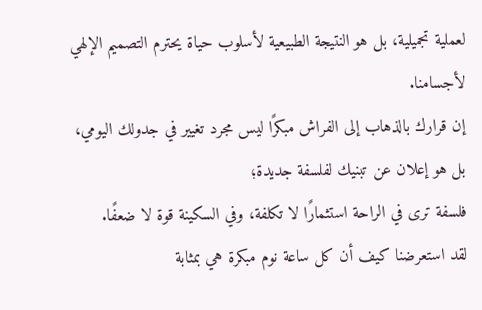لعملية تجميلية، بل هو النتيجة الطبيعية لأسلوب حياة يحترم التصميم الإلهي لأجسامنا.
إن قرارك بالذهاب إلى الفراش مبكرًا ليس مجرد تغيير في جدولك اليومي، بل هو إعلان عن تبنيك لفلسفة جديدة؛
فلسفة ترى في الراحة استثمارًا لا تكلفة، وفي السكينة قوة لا ضعفًا.
لقد استعرضنا كيف أن كل ساعة نوم مبكرة هي بمثابة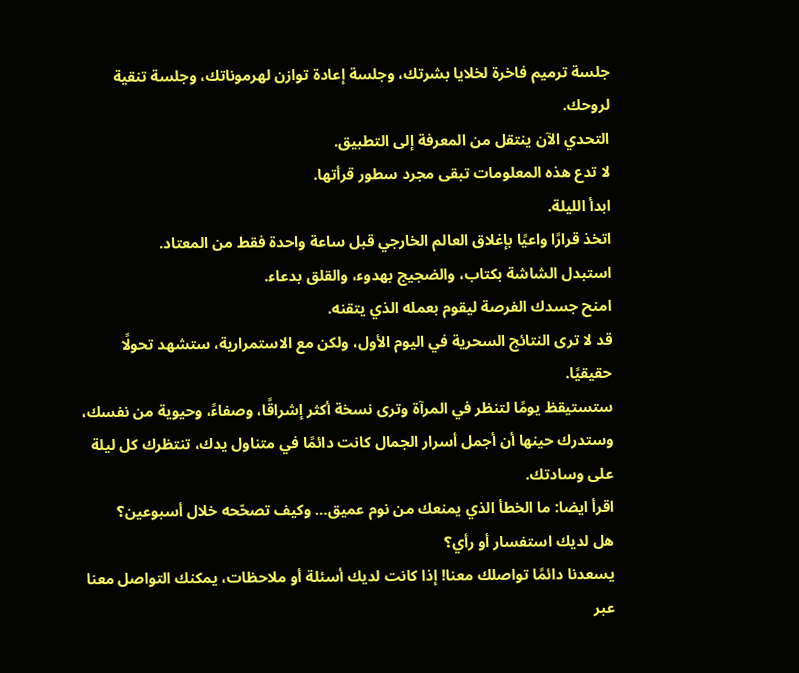جلسة ترميم فاخرة لخلايا بشرتك، وجلسة إعادة توازن لهرموناتك، وجلسة تنقية لروحك.
التحدي الآن ينتقل من المعرفة إلى التطبيق.
لا تدع هذه المعلومات تبقى مجرد سطور قرأتها.
ابدأ الليلة.
اتخذ قرارًا واعيًا بإغلاق العالم الخارجي قبل ساعة واحدة فقط من المعتاد.
استبدل الشاشة بكتاب، والضجيج بهدوء، والقلق بدعاء.
امنح جسدك الفرصة ليقوم بعمله الذي يتقنه.
قد لا ترى النتائج السحرية في اليوم الأول، ولكن مع الاستمرارية، ستشهد تحولًا حقيقيًا.
ستستيقظ يومًا لتنظر في المرآة وترى نسخة أكثر إشراقًا، وصفاءً، وحيوية من نفسك، وستدرك حينها أن أجمل أسرار الجمال كانت دائمًا في متناول يدك، تنتظرك كل ليلة على وسادتك.
اقرأ ايضا: ما الخطأ الذي يمنعك من نوم عميق… وكيف تصحّحه خلال أسبوعين؟
هل لديك استفسار أو رأي؟
يسعدنا دائمًا تواصلك معنا! إذا كانت لديك أسئلة أو ملاحظات، يمكنك التواصل معنا عبر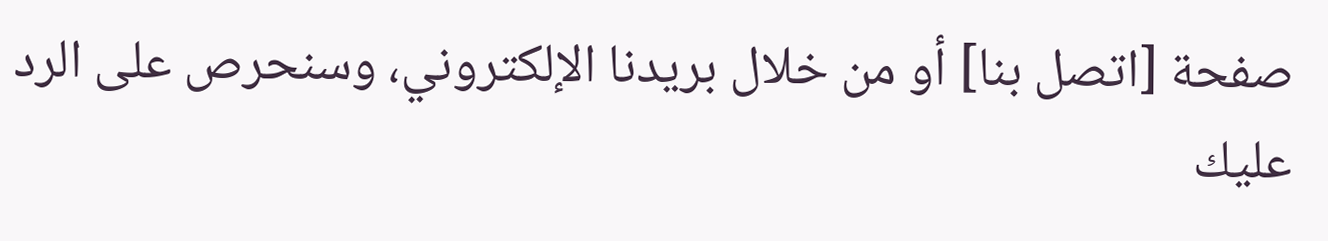صفحة [اتصل بنا] أو من خلال بريدنا الإلكتروني، وسنحرص على الرد عليك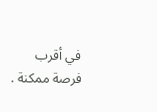في أقرب فرصة ممكنة .